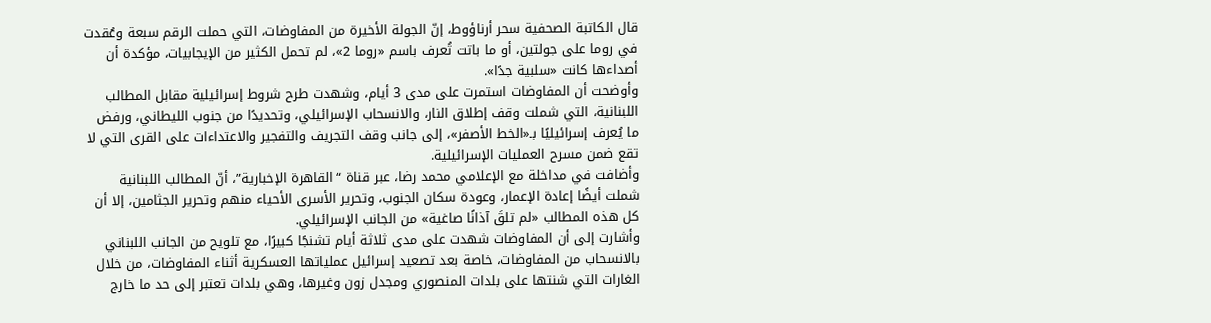قال الكاتبة الصحفية سحر أرناؤوط، إنّ الجولة الأخيرة من المفاوضات، التي حملت الرقم سبعة وعُقدت في روما على جولتين، أو ما باتت تُعرف باسم «روما 2»، لم تحمل الكثير من الإيجابيات، مؤكدة أن أصداءها كانت «سلبية جدًا».
وأوضحت أن المفاوضات استمرت على مدى 3 أيام، وشهدت طرح شروط إسرائيلية مقابل المطالب اللبنانية، التي شملت وقف إطلاق النار، والانسحاب الإسرائيلي، وتحديدًا من جنوب الليطاني، ورفض ما يُعرف إسرائيليًا بـ«الخط الأصفر»، إلى جانب وقف التجريف والتفجير والاعتداءات على القرى التي لا تقع ضمن مسرح العمليات الإسرائيلية.
وأضافت في مداخلة مع الإعلامي محمد رضا، عبر قناة “القاهرة الإخبارية”، أنّ المطالب اللبنانية شملت أيضًا إعادة الإعمار، وعودة سكان الجنوب، وتحرير الأسرى الأحياء منهم وتحرير الجثامين، إلا أن كل هذه المطالب «لم تلقَ آذانًا صاغية» من الجانب الإسرائيلي.
وأشارت إلى أن المفاوضات شهدت على مدى ثلاثة أيام تشنجًا كبيرًا، مع تلويح من الجانب اللبناني بالانسحاب من المفاوضات، خاصة بعد تصعيد إسرائيل عملياتها العسكرية أثناء المفاوضات، من خلال الغارات التي شنتها على بلدات المنصوري ومجدل زون وغيرها، وهي بلدات تعتبر إلى حد ما خارج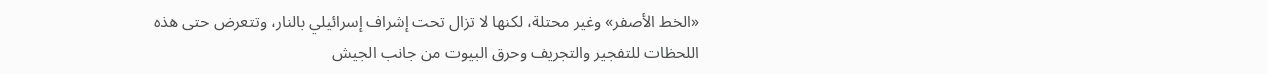«الخط الأصفر» وغير محتلة، لكنها لا تزال تحت إشراف إسرائيلي بالنار، وتتعرض حتى هذه اللحظات للتفجير والتجريف وحرق البيوت من جانب الجيش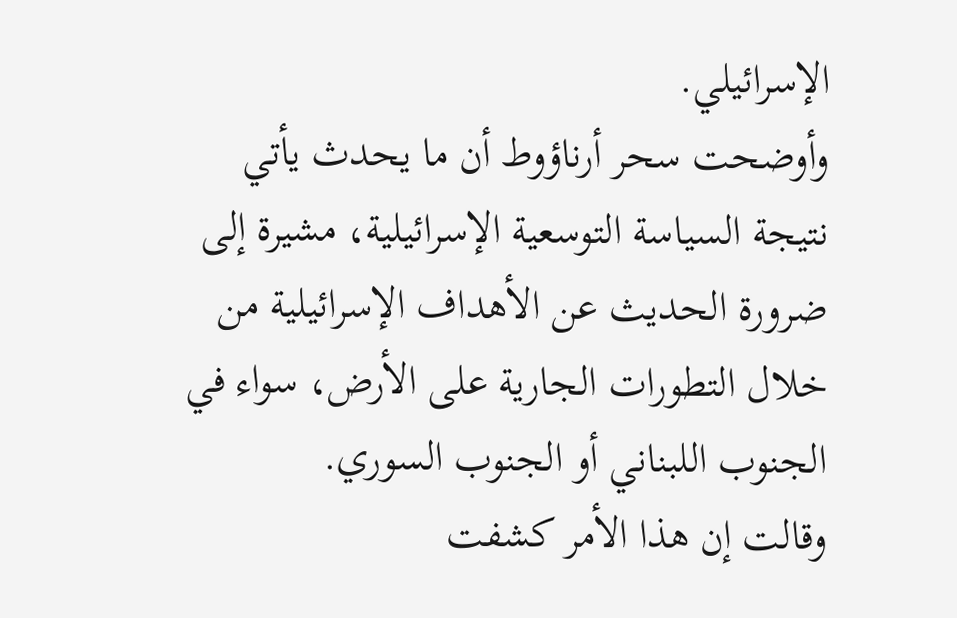الإسرائيلي.
وأوضحت سحر أرناؤوط أن ما يحدث يأتي نتيجة السياسة التوسعية الإسرائيلية، مشيرة إلى ضرورة الحديث عن الأهداف الإسرائيلية من خلال التطورات الجارية على الأرض، سواء في الجنوب اللبناني أو الجنوب السوري.
وقالت إن هذا الأمر كشفت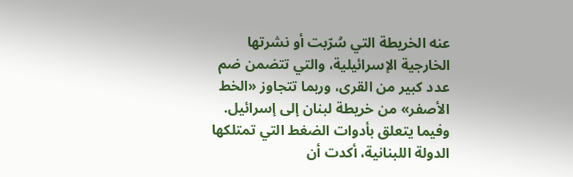عنه الخريطة التي سُرّبت أو نشرتها الخارجية الإسرائيلية، والتي تتضمن ضم عدد كبير من القرى، وربما تتجاوز «الخط الأصفر» من خريطة لبنان إلى إسرائيل.
وفيما يتعلق بأدوات الضغط التي تمتلكها الدولة اللبنانية، أكدت أن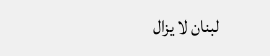لبنان لا يزال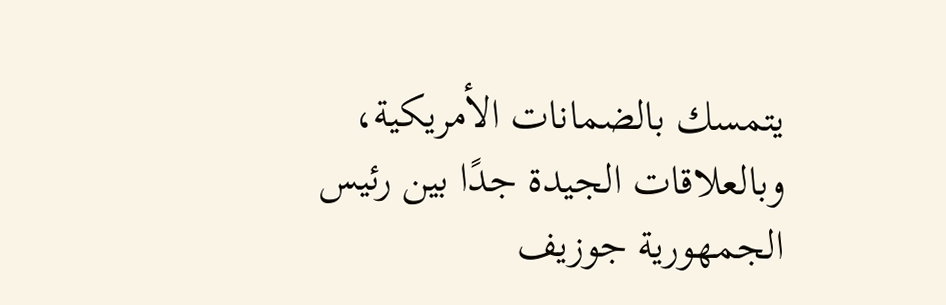يتمسك بالضمانات الأمريكية، وبالعلاقات الجيدة جدًا بين رئيس الجمهورية جوزيف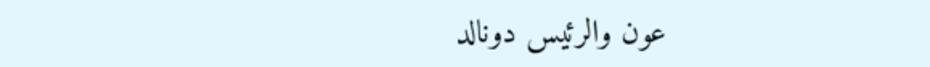عون والرئيس دونالد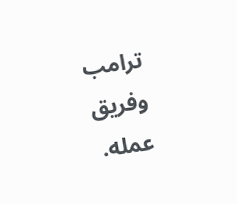ترامب وفريق عمله.